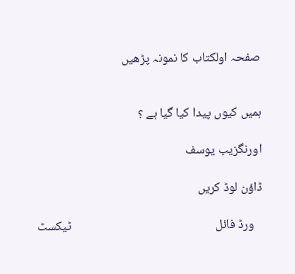صفحہ اولکتاب کا نمونہ پڑھیں


ہمیں کیوں پیدا کیا گیا ہے ؟

اورنگزیب یوسف

ڈاؤن لوڈ کریں

   ورڈ فائل                                                  ٹیکسٹ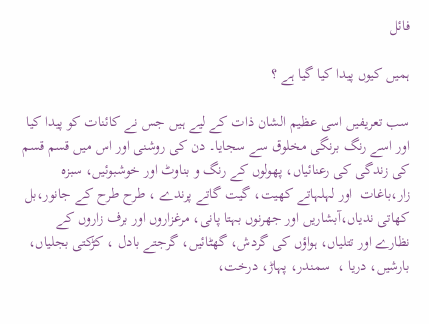فائل

ہمیں کیوں پیدا کیا گیا ہے ؟

سب تعریفیں اسی عظیم الشان ذات کے لیے ہیں جس نے کائنات کو پیدا کیا اور اسے رنگ برنگی مخلوق سے سجایا۔ دن کی روشنی اور اس میں قسم قسم کی زندگی کی رعنائیاں، پھولوں کے رنگ و بناوٹ اور خوشبوئیں، سبزہ زار،باغات  اور لہلہاتے کھیت، گیت گاتے پرندے ، طرح طرح کے جانور،بل کھاتی ندیاں،آبشاریں اور جھرنوں بہتا پانی، مرغزاروں اور برف زاروں کے نظارے اور تتلیاں، ہواؤں کی گردش، گھٹائیں، گرجتے بادل ، کڑکتی بجلیاں، بارشیں، دریا ،  سمندر، پہاڑ، درخت،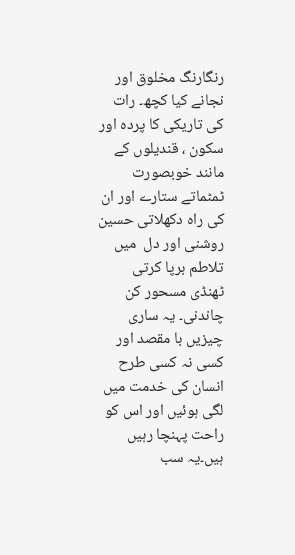رنگارنگ مخلوق اور نجانے کیا کچھ۔ رات کی تاریکی کا پردہ اور سکون ، قندیلوں کے مانند خوبصورت  ٹمٹماتے ستارے اور ان کی راہ دکھلاتی حسین روشنی اور دل  میں تلاطم برپا کرتی ٹھنڈی مسحور کن چاندنی۔ یہ ساری چیزیں با مقصد اور کسی نہ کسی طرح انسان کی خدمت میں لگی ہوئیں اور اس کو راحت پہنچا رہیں ہیں۔یہ سب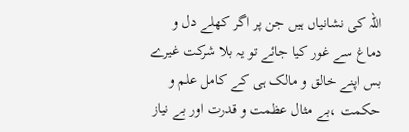اللہ کی نشانیاں ہیں جن پر اگر کھلے دل و دماغ سے غور کیا جائے تو یہ بلا شرکت غیرے بس اپنے خالق و مالک ہی کے کامل علم و حکمت ،بے مثال عظمت و قدرت اور بے نیاز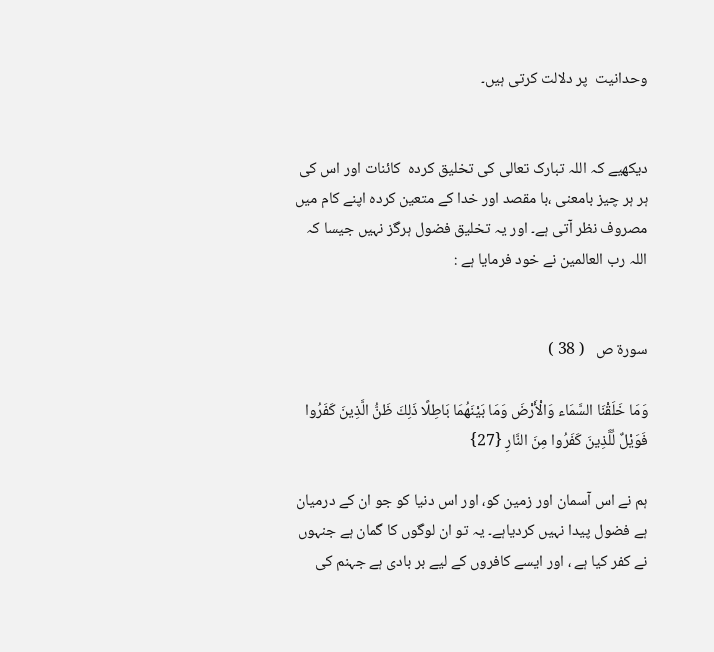وحدانیت  پر دلالت کرتی ہیں۔


دیکھیے کہ اللہ تبارک تعالی کی تخلیق کردہ  کائنات اور اس کی ہر ہر چیز بامعنی ،با مقصد اور خدا کے متعین کردہ اپنے کام میں مصروف نظر آتی ہے۔ اور یہ تخلیق فضول ہرگز نہیں جیسا کہ اللہ رب العالمین نے خود فرمایا ہے :


سورة ص   ( 38 )

وَمَا خَلَقْنَا السَّمَاء وَالْأَرْضَ وَمَا بَيْنَهُمَا بَاطِلًا ذَلِكَ ظَنُّ الَّذِينَ كَفَرُوا فَوَيْلٌ لِّلَّذِينَ كَفَرُوا مِنَ النَّارِ {27}

ہم نے اس آسمان اور زمین کو، اور اس دنیا کو جو ان کے درمیان ہے فضول پیدا نہیں کردیاہے۔ یہ تو ان لوگوں کا گمان ہے جنہوں نے کفر کیا ہے ، اور ایسے کافروں کے لیے بر بادی ہے جہنم کی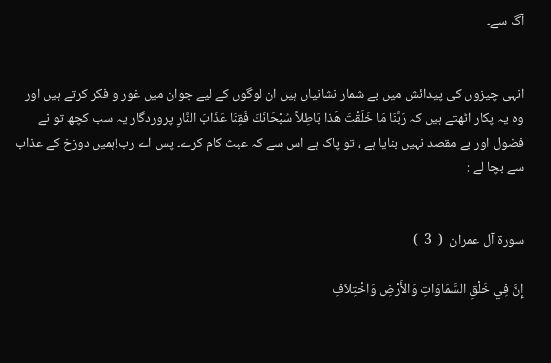آگ سے۔


انہی چیزوں کی پیدائش میں بے شمار نشانیاں ہیں ان لوگوں کے لیے جوان میں غور و فکر کرتے ہیں اور وہ یہ پکار اٹھتے ہیں کہ رَبَّنَا مَا خَلَقْتَ هَذا بَاطِلاً سُبْحَانَكَ فَقِنَا عَذَابَ النَّارِ پروردگار یہ سب کچھ تو نے فضول اور بے مقصد نہیں بنایا ہے ، تو پاک ہے اس سے کہ عبث کام کرے۔ پس اے رب!ہمیں دوزخ کے عذاب سے بچا لے :


سورة آل عمران  (  3  )

إِنَّ فِي خَلْقِ السَّمَاوَاتِ وَالأَرْضِ وَاخْتِلاَفِ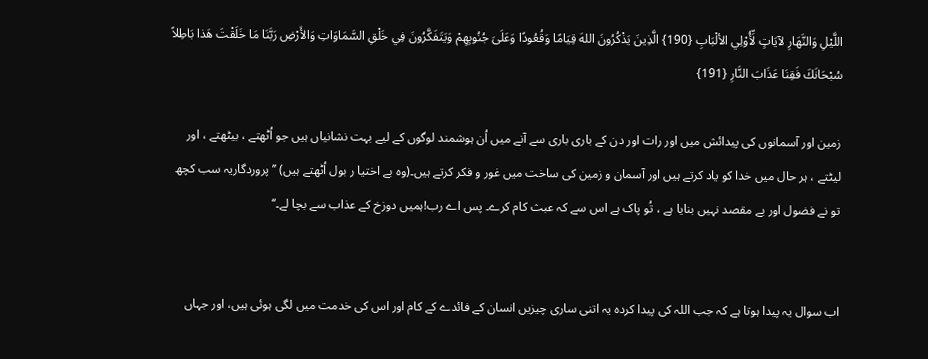اللَّيْلِ وَالنَّهَارِ لآيَاتٍ لِّأُوْلِي الألْبَابِ {190} الَّذِينَ يَذْكُرُونَ اللهَ قِيَامًا وَقُعُودًا وَعَلَىَ جُنُوبِهِمْ وَيَتَفَكَّرُونَ فِي خَلْقِ السَّمَاوَاتِ وَالأَرْضِ رَبَّنَا مَا خَلَقْتَ هَذا بَاطِلاً سُبْحَانَكَ فَقِنَا عَذَابَ النَّارِ {191}

زمین اور آسمانوں کی پیدائش میں اور رات اور دن کے باری باری سے آنے میں اُن ہوشمند لوگوں کے لیے بہت نشانیاں ہیں جو اُٹھتے ، بیٹھتے ، اور لیٹتے ، ہر حال میں خدا کو یاد کرتے ہیں اور آسمان و زمین کی ساخت میں غور و فکر کرتے ہیں۔(وہ بے اختیا ر بول اُٹھتے ہیں) ’’پروردگاریہ سب کچھ تو نے فضول اور بے مقصد نہیں بنایا ہے ، تُو پاک ہے اس سے کہ عبث کام کرے۔ پس اے رب!ہمیں دوزخ کے عذاب سے بچا لے۔‘‘


اب سوال یہ پیدا ہوتا ہے کہ جب اللہ کی پیدا کردہ یہ اتنی ساری چیزیں انسان کے فائدے کے کام اور اس کی خدمت میں لگی ہوئی ہیں، اور جہاں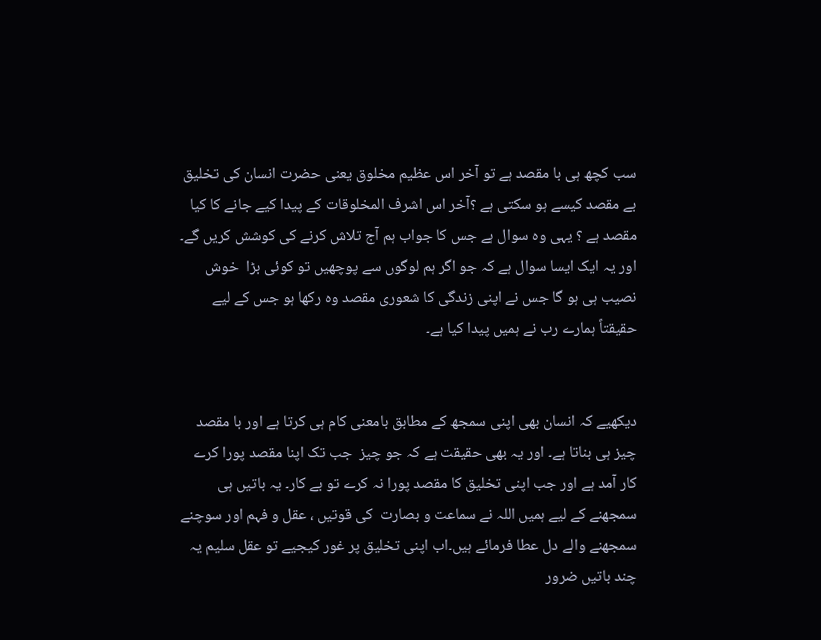سب کچھ ہی با مقصد ہے تو آخر اس عظیم مخلوق یعنی حضرت انسان کی تخلیق بے مقصد کیسے ہو سکتی ہے ؟آخر اس اشرف المخلوقات کے پیدا کیے جانے کا کیا مقصد ہے ؟ یہی وہ سوال ہے جس کا جواب ہم آج تلاش کرنے کی کوشش کریں گے۔ اور یہ ایک ایسا سوال ہے کہ جو اگر ہم لوگوں سے پوچھیں تو کوئی بڑا  خوش نصیب ہی ہو گا جس نے اپنی زندگی کا شعوری مقصد وہ رکھا ہو جس کے لیے حقیقتاً ہمارے رب نے ہمیں پیدا کیا ہے۔


دیکھیے کہ انسان بھی اپنی سمجھ کے مطابق بامعنی کام ہی کرتا ہے اور با مقصد چیز ہی بناتا ہے۔ اور یہ بھی حقیقت ہے کہ جو چیز  جب تک اپنا مقصد پورا کرے کار آمد ہے اور جب اپنی تخلیق کا مقصد پورا نہ کرے تو بے کار۔ یہ باتیں ہی سمجھنے کے لیے ہمیں اللہ نے سماعت و بصارت  کی قوتیں ، عقل و فہم اور سوچنے سمجھنے والے دل عطا فرمائے ہیں۔اب اپنی تخلیق پر غور کیجیے تو عقل سلیم یہ چند باتیں ضرور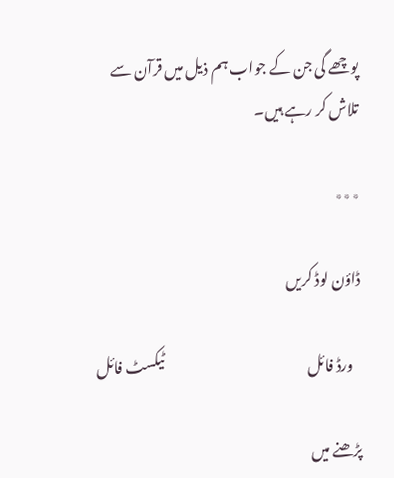پوچھے گی جن کے جواب ہم ذیل میں قرآن سے تلاش کر رہے ہیں۔

٭٭٭

ڈاؤن لوڈ کریں

   ورڈ فائل                                                  ٹیکسٹ فائل

پڑھنے میں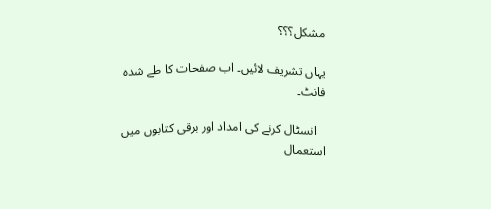مشکل؟؟؟

یہاں تشریف لائیں۔ اب صفحات کا طے شدہ فانٹ۔

   انسٹال کرنے کی امداد اور برقی کتابوں میں استعمال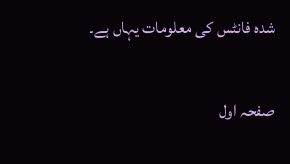شدہ فانٹس کی معلومات یہاں ہے۔

صفحہ اول